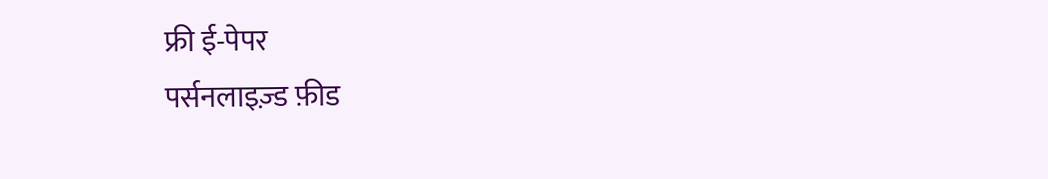फ्री ई-पेपर
पर्सनलाइज़्ड फ़ीड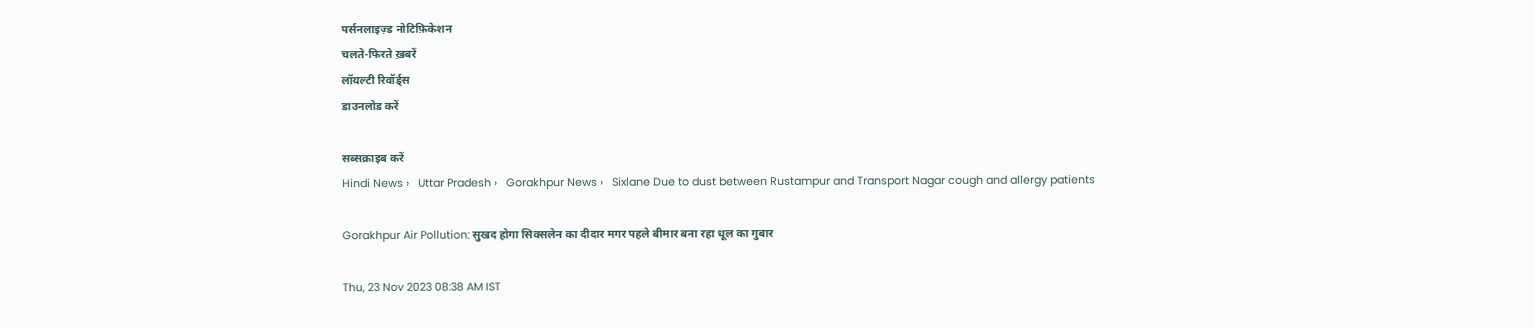पर्सनलाइज़्ड नोटिफ़िकेशन
चलते-फिरते ख़बरें
लॉयल्टी रिवॉर्ड्स
डाउनलोड करें

सब्सक्राइब करें
Hindi News ›   Uttar Pradesh ›   Gorakhpur News ›   Sixlane Due to dust between Rustampur and Transport Nagar cough and allergy patients

Gorakhpur Air Pollution: सुखद होगा सिक्सलेन का दीदार मगर पहले बीमार बना रहा धूल का गुबार

Thu, 23 Nov 2023 08:38 AM IST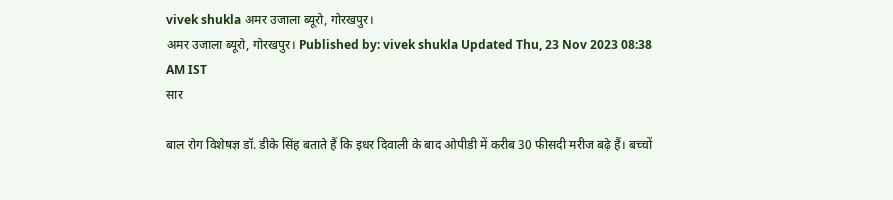vivek shukla अमर उजाला ब्यूरो, गोरखपुर।
अमर उजाला ब्यूरो, गोरखपुर। Published by: vivek shukla Updated Thu, 23 Nov 2023 08:38 AM IST
सार

बाल रोग विशेषज्ञ डॉ. डीके सिंह बताते हैं कि इधर दिवाली के बाद ओपीडी में करीब 30 फीसदी मरीज बढ़े हैं। बच्चों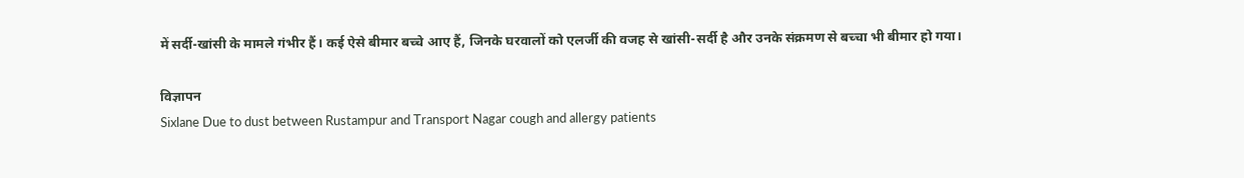में सर्दी-खांसी के मामले गंभीर हैं। कई ऐसे बीमार बच्चे आए हैं, जिनके घरवालों को एलर्जी की वजह से खांसी-सर्दी है और उनके संक्रमण से बच्चा भी बीमार हो गया।

विज्ञापन
Sixlane Due to dust between Rustampur and Transport Nagar cough and allergy patients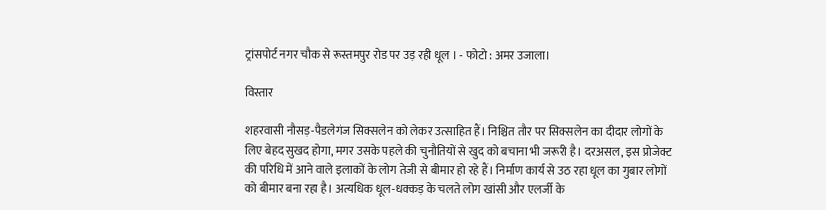ट्रांसपोर्ट नगर चौक से रूस्तमपुर रोड पर उड़ रही धूल । - फोटो : अमर उजाला।

विस्तार

शहरवासी नौसड़-पैडलेगंज सिक्सलेन को लेकर उत्साहित हैं। निश्चित तौर पर सिक्सलेन का दीदार लोगों के लिए बेहद सुखद होगा, मगर उसके पहले की चुनौतियों से खुद को बचाना भी जरूरी है। दरअसल, इस प्रोजेक्ट की परिधि में आने वाले इलाकों के लोग तेजी से बीमार हो रहे हैं। निर्माण कार्य से उठ रहा धूल का गुबार लोगों को बीमार बना रहा है। अत्यधिक धूल-धक्कड़ के चलते लोग खांसी और एलर्जी के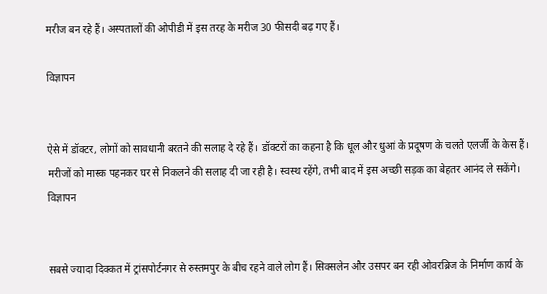मरीज बन रहे हैं। अस्पतालों की ओपीडी में इस तरह के मरीज 30 फीसदी बढ़ गए हैं।

विज्ञापन


ऐसे में डॉक्टर, लोगों को सावधानी बरतने की सलाह दे रहे हैं। डॉक्टरों का कहना है कि धूल और धुआं के प्रदूषण के चलते एलर्जी के केस हैं। मरीजों को मास्क पहनकर घर से निकलने की सलाह दी जा रही है। स्वस्थ रहेंगे, तभी बाद में इस अच्छी सड़क का बेहतर आनंद ले सकेंगे।
विज्ञापन


सबसे ज्यादा दिक्कत में ट्रांसपोर्टनगर से रुस्तमपुर के बीच रहने वाले लोग हैं। सिक्सलेन और उसपर बन रही ओवरब्रिज के निर्माण कार्य के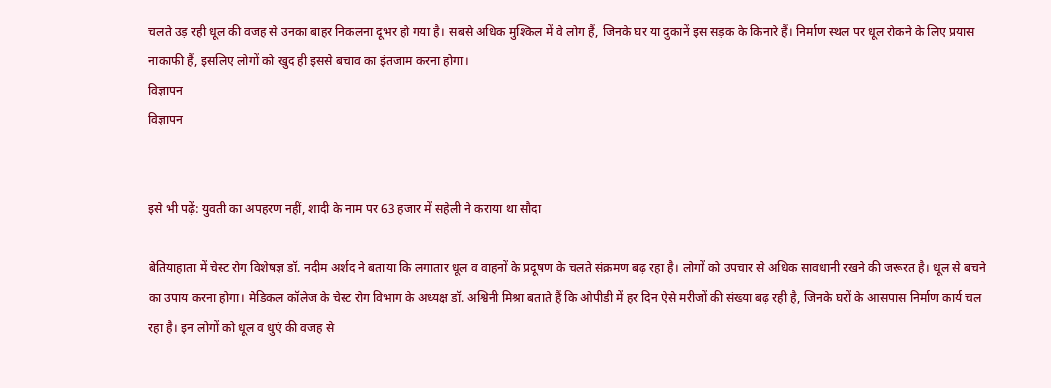चलते उड़ रही धूल की वजह से उनका बाहर निकलना दूभर हो गया है। सबसे अधिक मुश्किल में वे लोग हैं, जिनके घर या दुकानें इस सड़क के किनारे हैं। निर्माण स्थल पर धूल रोकने के लिए प्रयास नाकाफी हैं, इसलिए लोगों को खुद ही इससे बचाव का इंतजाम करना होगा।
विज्ञापन
विज्ञापन


इसे भी पढ़ें: युवती का अपहरण नहीं, शादी के नाम पर 63 हजार में सहेली ने कराया था सौदा

बेतियाहाता में चेस्ट रोग विशेषज्ञ डॉ. नदीम अर्शद ने बताया कि लगातार धूल व वाहनों के प्रदूषण के चलते संक्रमण बढ़ रहा है। लोगों को उपचार से अधिक सावधानी रखने की जरूरत है। धूल से बचने का उपाय करना होगा। मेडिकल कॉलेज के चेस्ट रोग विभाग के अध्यक्ष डॉ. अश्विनी मिश्रा बताते हैं कि ओपीडी में हर दिन ऐसे मरीजों की संख्या बढ़ रही है, जिनके घरों के आसपास निर्माण कार्य चल रहा है। इन लोगों को धूल व धुएं की वजह से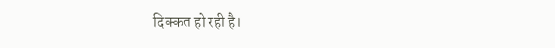दिक्कत हो रही है।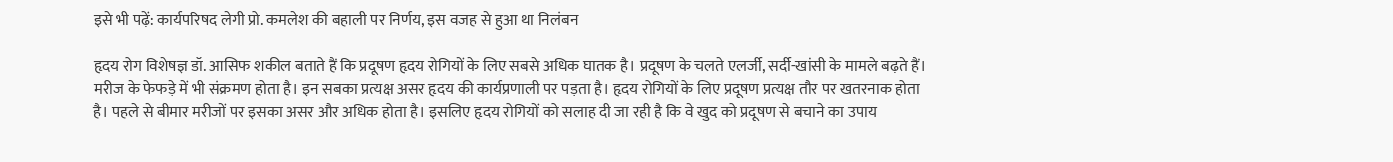इसे भी पढ़ें: कार्यपरिषद लेगी प्रो. कमलेश की बहाली पर निर्णय, इस वजह से हुआ था निलंबन

हृदय रोग विशेषज्ञ डॉ. आसिफ शकील बताते हैं कि प्रदूषण हृदय रोगियों के लिए सबसे अधिक घातक है। प्रदूषण के चलते एलर्जी, सर्दी-खांसी के मामले बढ़ते हैं। मरीज के फेफड़े में भी संक्रमण होता है। इन सबका प्रत्यक्ष असर हृदय की कार्यप्रणाली पर पड़ता है। हृदय रोगियों के लिए प्रदूषण प्रत्यक्ष तौर पर खतरनाक होता है। पहले से बीमार मरीजों पर इसका असर और अधिक होता है। इसलिए हृदय रोगियों को सलाह दी जा रही है कि वे खुद को प्रदूषण से बचाने का उपाय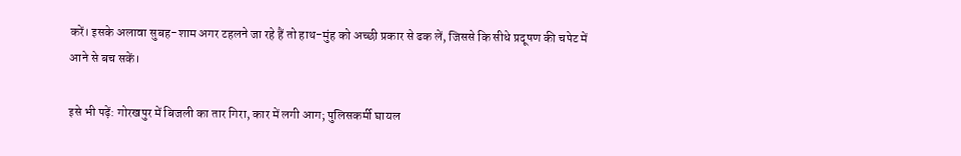करें। इसके अलावा सुबह-शाम अगर टहलने जा रहे हैं तो हाथ-मुंह को अच्छी प्रकार से ढक लें, जिससे कि सीधे प्रदूषण की चपेट में आने से बच सकें।

इसे भी पढ़ें: गोरखपुर में बिजली का तार गिरा, कार में लगी आग; पुलिसकर्मी घायल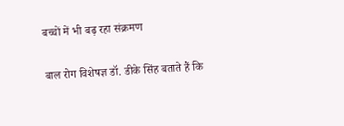बच्चों में भी बढ़ रहा संक्रमण

बाल रोग विशेषज्ञ डॉ. डीके सिंह बताते हैं कि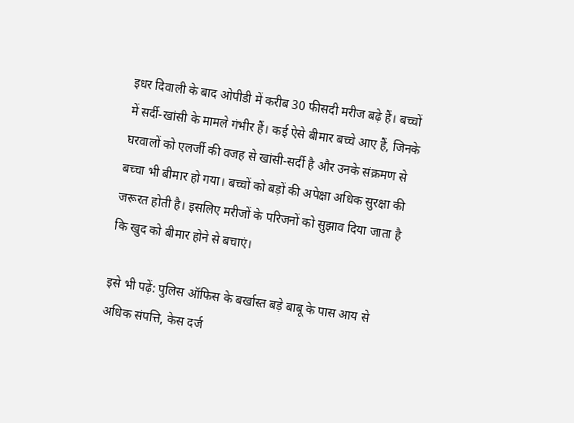इधर दिवाली के बाद ओपीडी में करीब 30 फीसदी मरीज बढ़े हैं। बच्चों में सर्दी-खांसी के मामले गंभीर हैं। कई ऐसे बीमार बच्चे आए हैं, जिनके घरवालों को एलर्जी की वजह से खांसी-सर्दी है और उनके संक्रमण से बच्चा भी बीमार हो गया। बच्चों को बड़ों की अपेक्षा अधिक सुरक्षा की जरूरत होती है। इसलिए मरीजों के परिजनों को सुझाव दिया जाता है कि खुद को बीमार होने से बचाएं।

इसे भी पढ़ें: पुलिस ऑफिस के बर्खास्त बड़े बाबू के पास आय से अधिक संपत्ति, केस दर्ज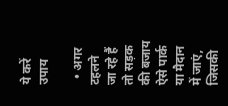ये करें उपाय

  • अगर टहलने जा रहे हैं तो सड़क की बजाय ऐसे पार्क या मैदान में जाएं, जिसकी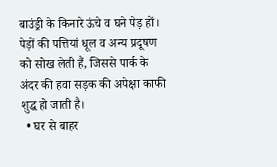बाउंड्री के किनारे ऊंचे व घने पेड़ हों। पेड़ों की पत्तियां धूल व अन्य प्रदूषण को सोख लेती हैं, जिससे पार्क के अंदर की हवा सड़क की अपेक्षा काफी शुद्ध हो जाती है।
  • घर से बाहर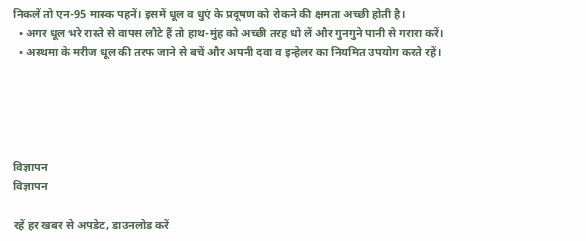निकलें तो एन-95 मास्क पहनें। इसमें धूल व धुएं के प्रदूषण को रोकने की क्षमता अच्छी होती है।
  • अगर धूल भरे रास्ते से वापस लौटे हैं तो हाथ-मुंह को अच्छी तरह धो लें और गुनगुने पानी से गरारा करें।
  • अस्थमा के मरीज धूल की तरफ जाने से बचें और अपनी दवा व इन्हेलर का नियमित उपयोग करते रहें।





विज्ञापन
विज्ञापन

रहें हर खबर से अपडेट, डाउनलोड करें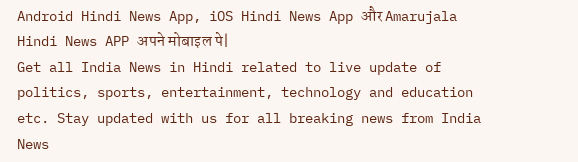Android Hindi News App, iOS Hindi News App और Amarujala Hindi News APP अपने मोबाइल पे|
Get all India News in Hindi related to live update of politics, sports, entertainment, technology and education etc. Stay updated with us for all breaking news from India News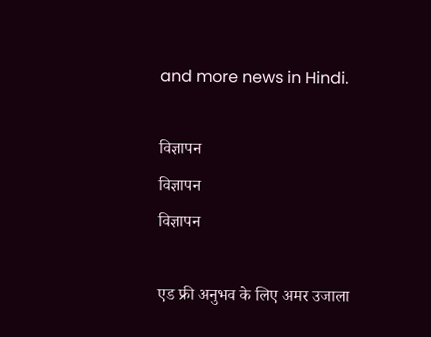and more news in Hindi.

विज्ञापन
विज्ञापन
विज्ञापन

एड फ्री अनुभव के लिए अमर उजाला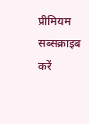प्रीमियम सब्सक्राइब करें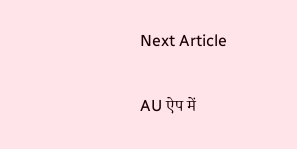Next Article

AU ऐप में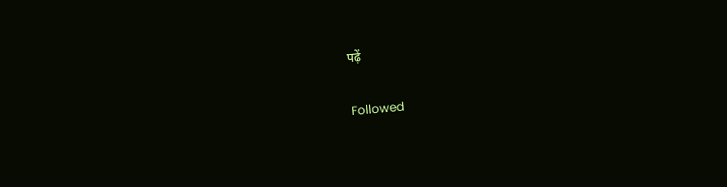पढ़ें

Followed